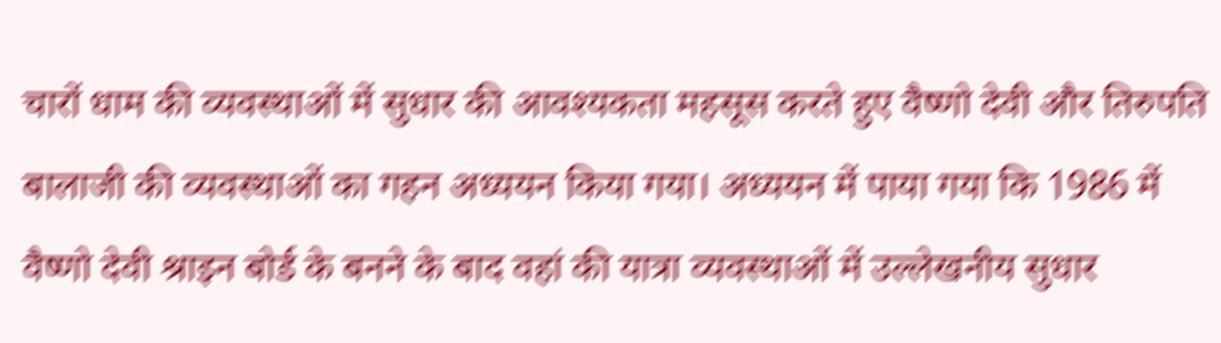चारों धाम की व्यवस्थाओं में सुधार की आवश्यकता महसूस करते हुए वैष्णो देवी और तिरुपति बालाजी की व्यवस्थाओं का गहन अध्ययन किया गया। अध्ययन में पाया गया कि 1986 में वैष्णो देवी श्राइन बोर्ड के बनने के बाद वहां की यात्रा व्यवस्थाओं में उल्लेखनीय सुधार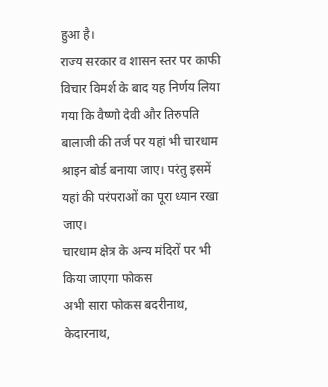हुआ है।
राज्य सरकार व शासन स्तर पर काफी विचार विमर्श के बाद यह निर्णय लिया गया कि वैष्णो देवी और तिरुपति बालाजी की तर्ज पर यहां भी चारधाम श्राइन बोर्ड बनाया जाए। परंतु इसमें यहां की परंपराओं का पूरा ध्यान रखा जाए।
चारधाम क्षेत्र के अन्य मंदिरों पर भी किया जाएगा फोकस
अभी सारा फोकस बदरीनाथ, केदारनाथ,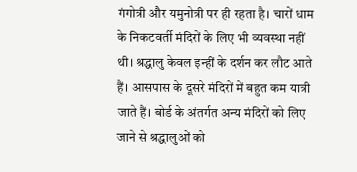गंगोत्री और यमुनोत्री पर ही रहता है। चारों धाम के निकटवर्ती मंदिरों के लिए भी व्यवस्था नहीं थी। श्रद्धालु केवल इन्हीं के दर्शन कर लौट आते हैं। आसपास के दूसरे मंदिरों में बहुत कम यात्री जाते हैं। बोर्ड के अंतर्गत अन्य मंदिरों को लिए जाने से श्रद्धालुओं को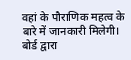वहां के पौराणिक महत्व के बारे में जानकारी मिलेगी। बोर्ड द्वारा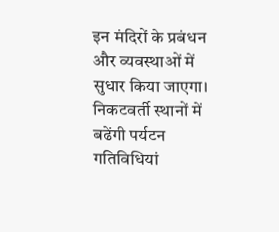इन मंदिरों के प्रबंधन और व्यवस्थाओं में सुधार किया जाएगा।
निकटवर्ती स्थानों में बढेंगी पर्यटन गतिविधियां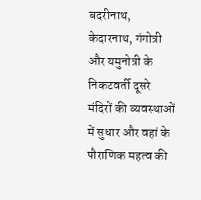बदरीनाथ, केदारनाथ, गंगोत्री और यमुनोत्री के निकटवर्ती दूसरे मंदिरों की व्यवस्थाओं में सुधार और वहां के पौराणिक महत्व की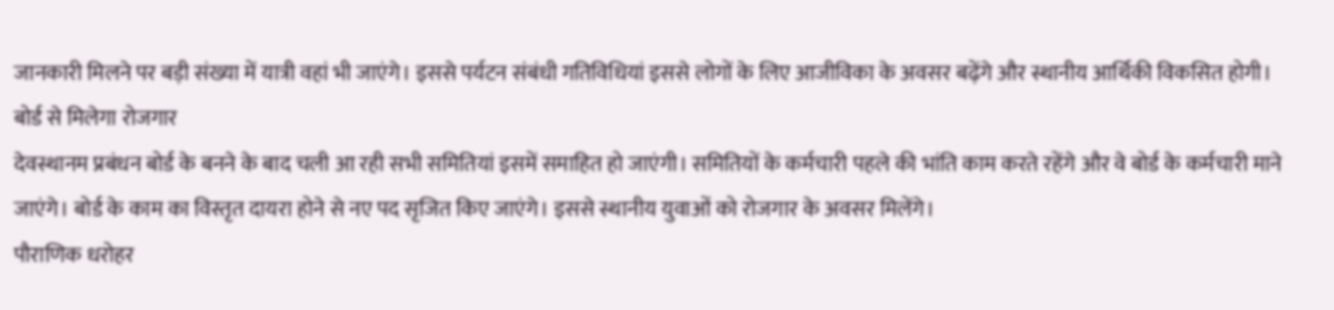जानकारी मिलने पर बड़ी संख्या में यात्री वहां भी जाएंगे। इससे पर्यटन संबंधी गतिविधियां इससे लोगों के लिए आजीविका के अवसर बढ़ेंगे और स्थानीय आर्थिकी विकसित होगी।
बोर्ड से मिलेगा रोजगार
देवस्थानम प्रबंधन बोर्ड के बनने के बाद चली आ रही सभी समितियां इसमें समाहित हो जाएंगी। समितियों के कर्मचारी पहले की भांति काम करते रहेंगे और वे बोर्ड के कर्मचारी माने जाएंगे। बोर्ड के काम का विस्तृत दायरा होने से नए पद सृजित किए जाएंगे। इससे स्थानीय युवाओं को रोजगार के अवसर मिलेंगे।
पौराणिक धरोहर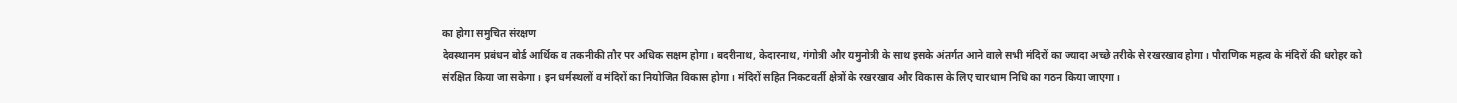का होगा समुचित संरक्षण
देवस्थानम प्रबंधन बोर्ड आर्थिक व तकनीकी तौर पर अधिक सक्षम होगा। बदरीनाथ, केदारनाथ, गंगोत्री और यमुनोत्री के साथ इसके अंतर्गत आने वाले सभी मंदिरों का ज्यादा अच्छे तरीके से रखरखाव होगा। पौराणिक महत्व के मंदिरों की धरोहर को संरक्षित किया जा सकेगा। इन धर्मस्थलों व मंदिरों का नियोजित विकास होगा। मंदिरों सहित निकटवर्ती क्षेत्रों के रखरखाव और विकास के लिए चारधाम निधि का गठन किया जाएगा।